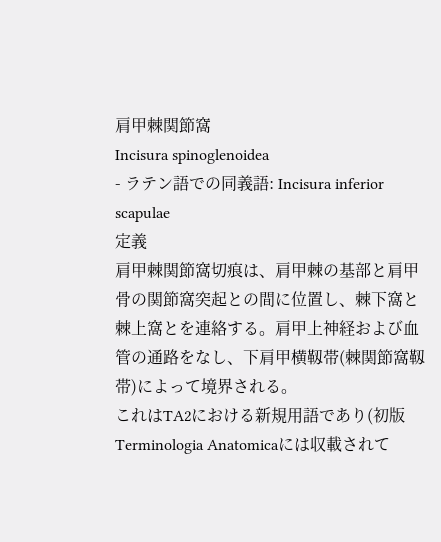肩甲棘関節窩
Incisura spinoglenoidea
- ラテン語での同義語: Incisura inferior scapulae
定義
肩甲棘関節窩切痕は、肩甲棘の基部と肩甲骨の関節窩突起との間に位置し、棘下窩と棘上窩とを連絡する。肩甲上神経および血管の通路をなし、下肩甲横靱帯(棘関節窩靱帯)によって境界される。
これはTA2における新規用語であり(初版Terminologia Anatomicaには収載されて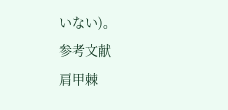いない)。
参考文献
肩甲棘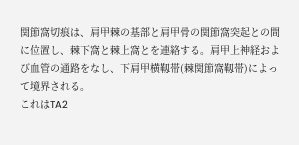関節窩切痕は、肩甲棘の基部と肩甲骨の関節窩突起との間に位置し、棘下窩と棘上窩とを連絡する。肩甲上神経および血管の通路をなし、下肩甲横靱帯(棘関節窩靱帯)によって境界される。
これはTA2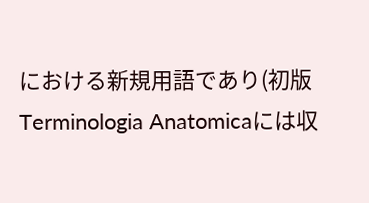における新規用語であり(初版Terminologia Anatomicaには収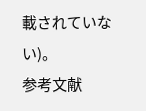載されていない)。
参考文献